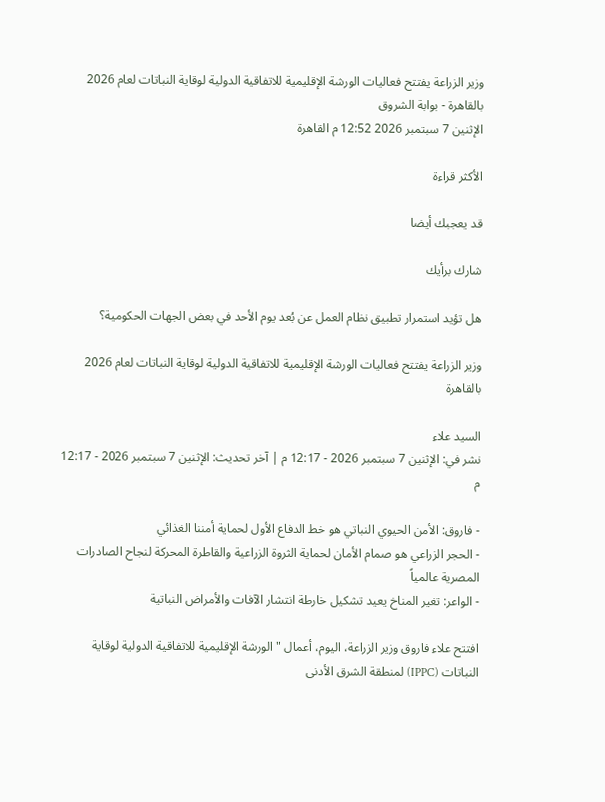وزير الزراعة يفتتح فعاليات الورشة الإقليمية للاتفاقية الدولية لوقاية النباتات لعام 2026 بالقاهرة - بوابة الشروق
الإثنين 7 سبتمبر 2026 12:52 م القاهرة

الأكثر قراءة

قد يعجبك أيضا

شارك برأيك

هل تؤيد استمرار تطبيق نظام العمل عن بُعد يوم الأحد في بعض الجهات الحكومية؟

وزير الزراعة يفتتح فعاليات الورشة الإقليمية للاتفاقية الدولية لوقاية النباتات لعام 2026 بالقاهرة

السيد علاء
نشر في: الإثنين 7 سبتمبر 2026 - 12:17 م | آخر تحديث: الإثنين 7 سبتمبر 2026 - 12:17 م

- فاروق: الأمن الحيوي النباتي هو خط الدفاع الأول لحماية أمننا الغذائي
- الحجر الزراعي هو صمام الأمان لحماية الثروة الزراعية والقاطرة المحركة لنجاح الصادرات المصرية عالمياً
- الواعر: تغير المناخ يعيد تشكيل خارطة انتشار الآفات والأمراض النباتية

افتتح علاء فاروق وزير الزراعة، اليوم، أعمال "الورشة الإقليمية للاتفاقية الدولية لوقاية النباتات (IPPC) لمنطقة الشرق الأدنى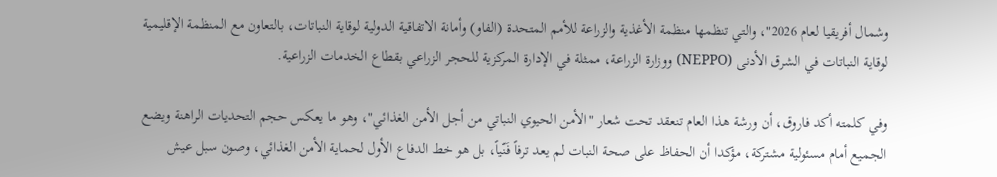وشمال أفريقيا لعام 2026"، والتي تنظمها منظمة الأغذية والزراعة للأمم المتحدة (الفاو) وأمانة الاتفاقية الدولية لوقاية النباتات، بالتعاون مع المنظمة الإقليمية لوقاية النباتات في الشرق الأدنى (NEPPO) ووزارة الزراعة، ممثلة في الإدارة المركزية للحجر الزراعي بقطاع الخدمات الزراعية.

وفي كلمته أكد فاروق، أن ورشة هذا العام تنعقد تحت شعار "الأمن الحيوي النباتي من أجل الأمن الغذائي"، وهو ما يعكس حجم التحديات الراهنة ويضع الجميع أمام مسئولية مشتركة، مؤكدا أن الحفاظ على صحة النبات لم يعد ترفاً فَنّياً، بل هو خط الدفاع الأول لحماية الأمن الغذائي، وصون سبل عيش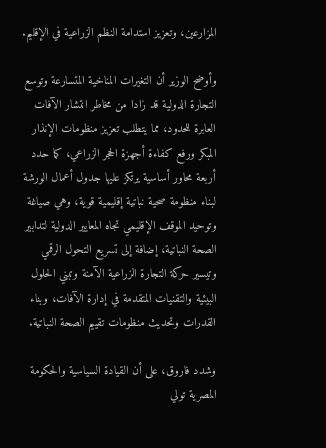المزارعين، وتعزيز استدامة النظم الزراعية في الإقليم.

وأوضح الوزير أن التغيرات المناخية المتسارعة وتوسع التجارة الدولية قد زادا من مخاطر انتشار الآفات العابرة للحدود، مما يتطلب تعزيز منظومات الإنذار المبكر ورفع كفاءة أجهزة الحجر الزراعي، كما حدد أربعة محاور أساسية يرتكز عليها جدول أعمال الورشة لبناء منظومة صحية نباتية إقليمية قوية، وهي صياغة وتوحيد الموقف الإقليمي تجاه المعايير الدولية لتدابير الصحة النباتية، إضافة إلى تسريع التحول الرقمي وتيسير حركة التجارة الزراعية الآمنة وتبني الحلول البيئية والتقنيات المتقدمة في إدارة الآفات، وبناء القدرات وتحديث منظومات تقييم الصحة النباتية.

وشدد فاروق، على أن القيادة السياسية والحكومة المصرية تولي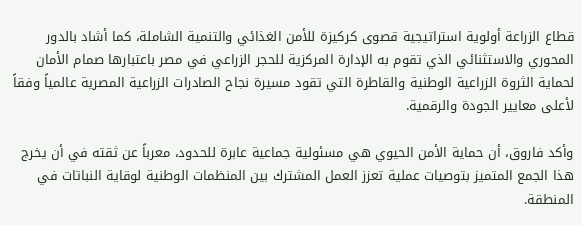قطاع الزراعة أولوية استراتيجية قصوى كركيزة للأمن الغذائي والتنمية الشاملة، كما أشاد بالدور المحوري والاستثنائي الذي تقوم به الإدارة المركزية للحجر الزراعي في مصر باعتبارها صمام الأمان لحماية الثروة الزراعية الوطنية والقاطرة التي تقود مسيرة نجاح الصادرات الزراعية المصرية عالمياً وفقاً لأعلى معايير الجودة والرقمية.

وأكد فاروق، أن حماية الأمن الحيوي هي مسئولية جماعية عابرة للحدود، معرباً عن ثقته في أن يخرج هذا الجمع المتميز بتوصيات عملية تعزز العمل المشترك بين المنظمات الوطنية لوقاية النباتات في المنطقة.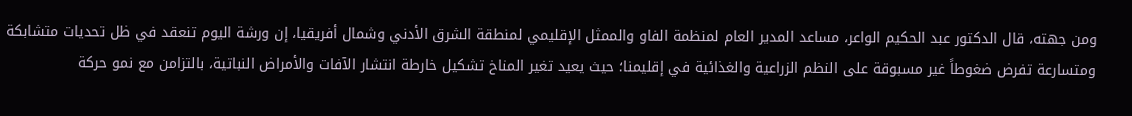ومن جهته، قال الدكتور عبد الحكيم الواعر، مساعد المدير العام لمنظمة الفاو والممثل الإقليمي لمنطقة الشرق الأدني وشمال أفريقيا، إن ورشة اليوم تنعقد في ظل تحديات متشابكة ومتسارعة تفرض ضغوطاً غير مسبوقة على النظم الزراعية والغذائية في إقليمنا؛ حيث يعيد تغير المناخ تشكيل خارطة انتشار الآفات والأمراض النباتية، بالتزامن مع نمو حركة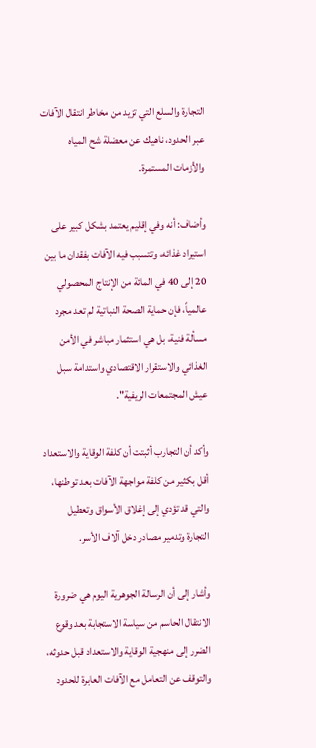التجارة والسلع التي تزيد من مخاطر انتقال الآفات عبر الحدود، ناهيك عن معضلة شح المياه والأزمات المستمرة.

وأضاف: أنه وفي إقليم يعتمد بشكل كبير على استيراد غذائه، وتتسبب فيه الآفات بفقدان ما بين 20 إلى 40 في المائة من الإنتاج المحصولي عالمياً، فإن حماية الصحة النباتية لم تعد مجرد مسألة فنية، بل هي استثمار مباشر في الأمن الغذائي والاستقرار الاقتصادي واستدامة سبل عيش المجتمعات الريفية".

وأكد أن التجارب أثبتت أن كلفة الوقاية والاستعداد أقل بكثير من كلفة مواجهة الآفات بعد توطنها، والتي قد تؤدي إلى إغلاق الأسواق وتعطيل التجارة وتدمير مصادر دخل آلاف الأسر.

وأشار إلى أن الرسالة الجوهرية اليوم هي ضرورة الانتقال الحاسم من سياسة الاستجابة بعد وقوع الضرر إلى منهجية الوقاية والاستعداد قبل حدوثه، والتوقف عن التعامل مع الآفات العابرة للحدود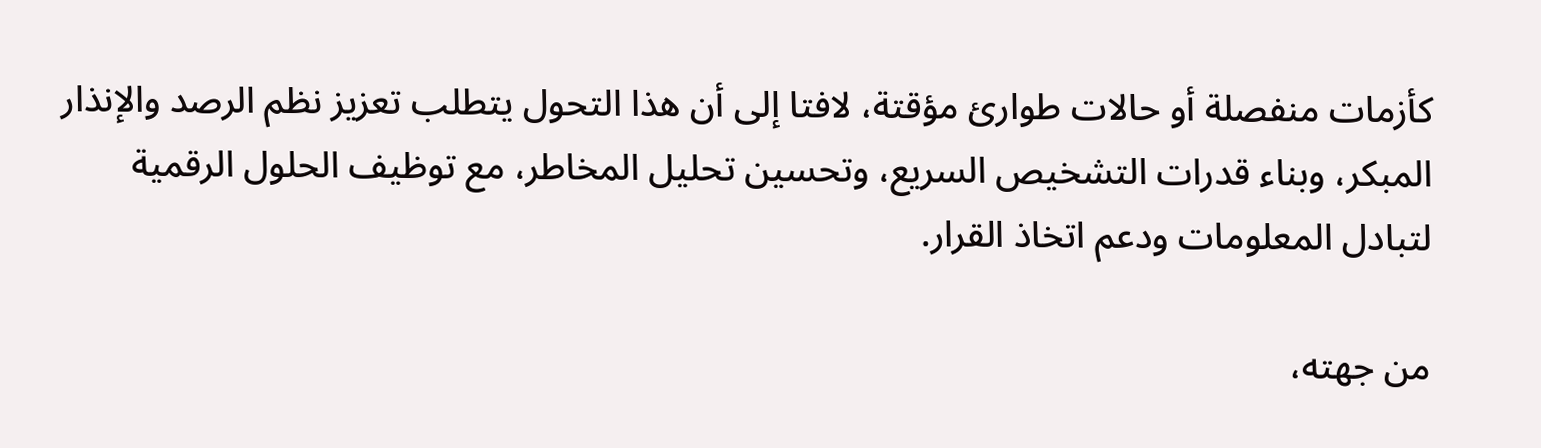كأزمات منفصلة أو حالات طوارئ مؤقتة، لافتا إلى أن هذا التحول يتطلب تعزيز نظم الرصد والإنذار المبكر، وبناء قدرات التشخيص السريع، وتحسين تحليل المخاطر، مع توظيف الحلول الرقمية لتبادل المعلومات ودعم اتخاذ القرار.

من جهته،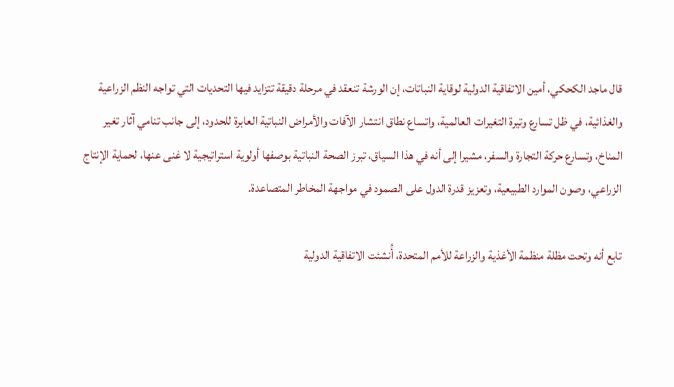قال ماجد الكحكي، أمين الاتفاقية الدولية لوقاية النباتات، إن الورشة تنعقد في مرحلة دقيقة تتزايد فيها التحديات التي تواجه النظم الزراعية والغذائية، في ظل تسارع وتيرة التغيرات العالمية، واتساع نطاق انتشار الآفات والأمراض النباتية العابرة للحدود، إلى جانب تنامي آثار تغير المناخ، وتسارع حركة التجارة والسفر، مشيرا إلى أنه في هذا السياق، تبرز الصحة النباتية بوصفها أولوية استراتيجية لا غنى عنها، لحماية الإنتاج الزراعي، وصون الموارد الطبيعية، وتعزيز قدرة الدول على الصمود في مواجهة المخاطر المتصاعدة.

تابع أنه وتحت مظلة منظمة الأغذية والزراعة للأمم المتحدة، أُنشئت الاتفاقية الدولية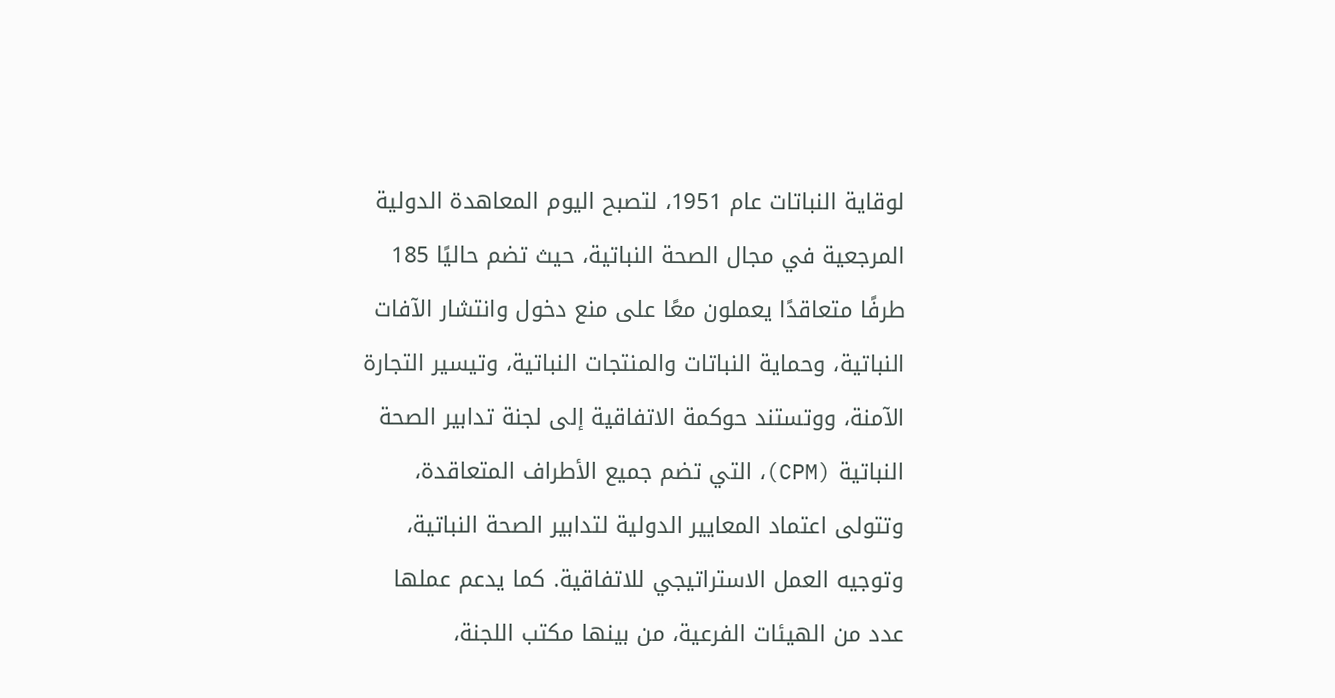لوقاية النباتات عام 1951، لتصبح اليوم المعاهدة الدولية المرجعية في مجال الصحة النباتية، حيث تضم حاليًا 185 طرفًا متعاقدًا يعملون معًا على منع دخول وانتشار الآفات النباتية، وحماية النباتات والمنتجات النباتية، وتيسير التجارة الآمنة، ووتستند حوكمة الاتفاقية إلى لجنة تدابير الصحة النباتية (CPM)، التي تضم جميع الأطراف المتعاقدة، وتتولى اعتماد المعايير الدولية لتدابير الصحة النباتية، وتوجيه العمل الاستراتيجي للاتفاقية. كما يدعم عملها عدد من الهيئات الفرعية، من بينها مكتب اللجنة،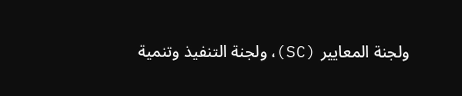ولجنة المعايير (SC)، ولجنة التنفيذ وتنمية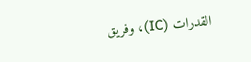القدرات (IC)، وفريق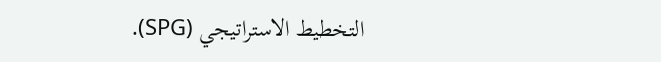التخطيط الاستراتيجي (SPG).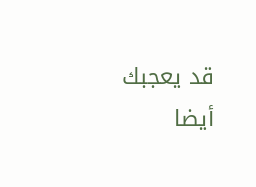قد يعجبك أيضا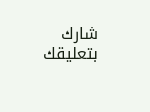شارك بتعليقك